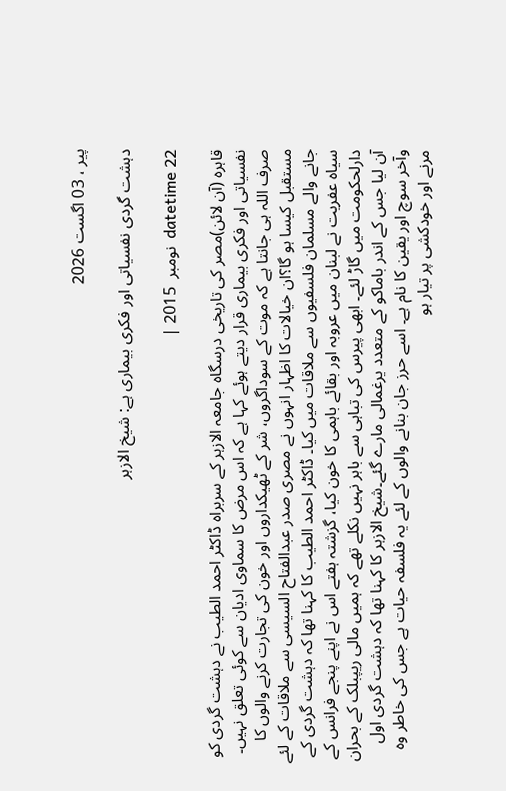پیر ، 03 اگست 2026

دہشت گردی نفسیاتی اور فکری بیماری ہے: شیخ الازہر

datetime 22  نومبر  2015 |

قاہرہ (آن لائن)مصر کی تاریخی درسگاہ جامعہ الازہر کے سربراہ ڈاکٹر احمد الطیب نے دہشت گردی کو نفسیاتی اور فکری بیماری قرار دیتے ہوئے کہا ہے کہ اس مرض کا سماوی ادیان سے کوئی تعلق نہیں۔ صرف اللہ ہی جانتا ہے کہ موت کے سوداگروں، شر کے ٹھیکداروں اور خون کی تجارت کرنے والوں کا مستقبل کیسا ہو گا؟ان خیالات کا اظہار انہوں نے مصری صدر عبدالفتاح السیسی سے ملاقات کے لئے جانے والے مسلمان فلسفیوں سے ملاقات میں کیا۔ ڈاکٹر احمد الطیب کا کہنا تھا کہ دہشت گردی کے سیاہ عفریت نے لبنان میں عروبہ اور بقائے باہمی کا خون کیا، گزشتہ ہفتے اس نے اپنے پنجے فرانس کے دارلحکومت میں گاڑ لئے۔ ابھی پیرس کی تباہی سے باہر نہیں نکلے تھے کہ ہمیں مالی ریپبلک کے بحران آن لیا جس کے اندر باماکو کے متعدد یرغمالی مارے گئے۔شیخ الازہر کا کہنا تھا کہ دہشت گردی اول وآخر سوچ اور یقین کا نام ہے۔ اسے حرز جان بنانے والوں کے لئے یہ فلسفہ حیات ہے جس کی خاطر وہ مرنے اور خودکشی پر تیار ہو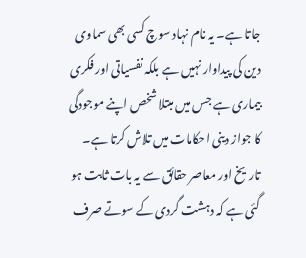جاتا ہے۔ یہ نام نہاد سوچ کسی بھی سماوی دین کی پیداوار نہیں ہے بلکہ نفسیاتی اور فکری بیماری ہے جس میں مبتلا شخص اپنے موجودگی کا جواز دینی احکامات میں تلاش کرتا ہے۔ تاریخ اور معاصر حقائق سے یہ بات ثابت ہو گئی ہے کہ دہشت گردی کے سوتے صرف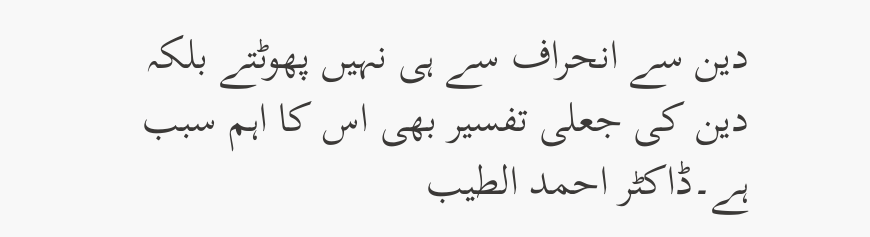دین سے انحراف سے ہی نہیں پھوٹتے بلکہ دین کی جعلی تفسیر بھی اس کا اہم سبب ہے۔ڈاکٹر احمد الطیب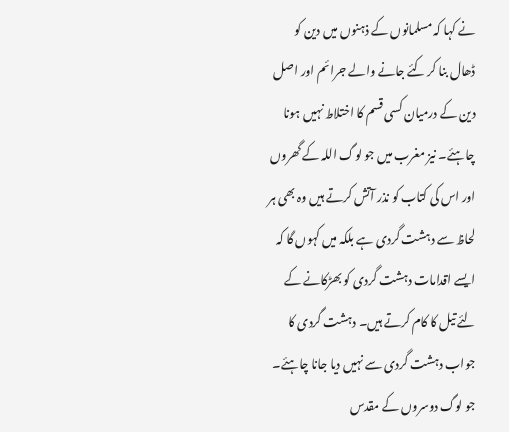نے کہا کہ مسلمانوں کے ذہنوں میں دین کو ڈھال بنا کر کئے جانے والے جرائم اور اصل دین کے درمیان کسی قسم کا اختلاط نہیں ہونا چاہئے۔ نیز مغرب میں جو لوگ اللہ کے گھروں اور اس کی کتاب کو نذر آتش کرتے ہیں وہ بھی ہر لحاظ سے دہشت گردی ہے بلکہ میں کہوں گا کہ ایسے اقدامات دہشت گردی کو بھڑکانے کے لئے تیل کا کام کرتے ہیں۔ دہشت گردی کا جواب دہشت گردی سے نہیں دیا جانا چاہئے۔ جو لوگ دوسروں کے مقدس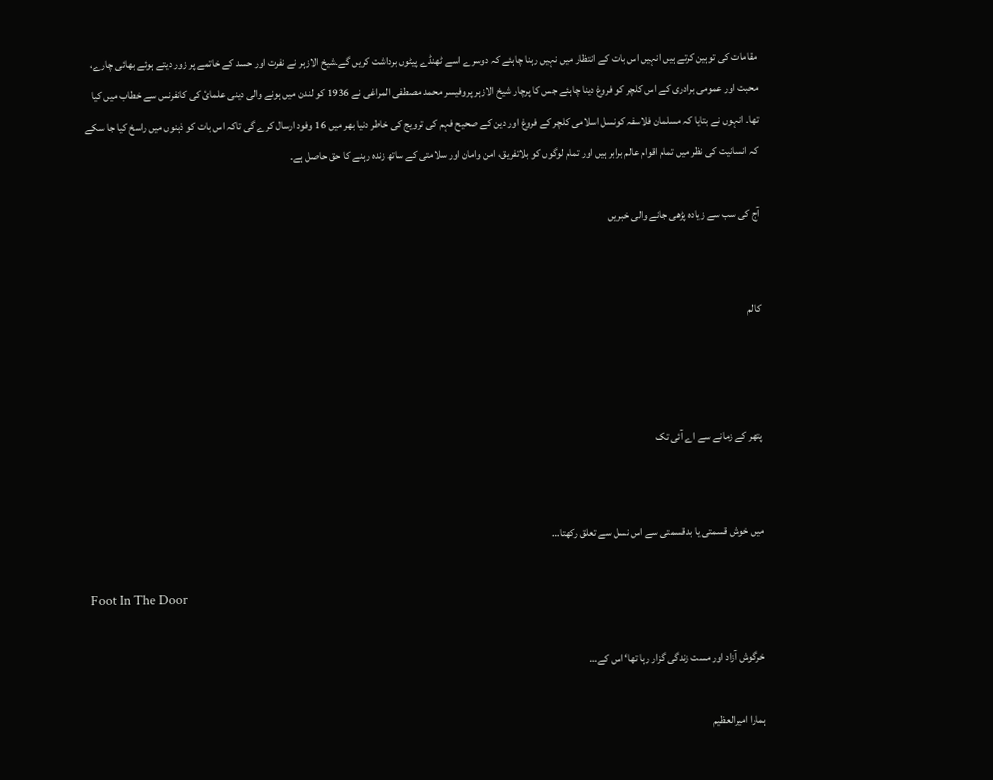مقامات کی توہین کرتے ہیں انہیں اس بات کے انتظار میں نہیں رہنا چاہئے کہ دوسرے اسے ٹھنڈے پیٹوں برداشت کریں گے۔شیخ الازہر نے نفرت اور حسد کے خاتمے پر زور دیتے ہوئے بھائی چارے، محبت اور عمومی برادری کے اس کلچر کو فروغ دینا چاہئے جس کا پرچار شیخ الازہر پروفیسر محمد مصطفی المراغی نے 1936 کو لندن میں ہونے والی دینی علمائ کی کانفرنس سے خطاب میں کیا تھا۔ انہوں نے بتایا کہ مسلمان فلاسفہ کونسل اسلامی کلچر کے فروغ اور دین کے صحیح فہم کی ترویج کی خاطر دنیا بھر میں 16 وفود ارسال کرے گی تاکہ اس بات کو ذہنوں میں راسخ کیا جا سکے کہ انسانیت کی نظر میں تمام اقوام عالم برابر ہیں اور تمام لوگوں کو بلاتفریق، امن وامان اور سلامتی کے ساتھ زندہ رہنے کا حق حاصل ہے۔

آج کی سب سے زیادہ پڑھی جانے والی خبریں


کالم



پتھر کے زمانے سے اے آئی تک


میں خوش قسمتی یا بدقسمتی سے اس نسل سے تعلق رکھتا…

Foot In The Door

خرگوش آزاد اور مست زندگی گزار رہا تھا‘ اس کے…

ہمارا امیرالعظیم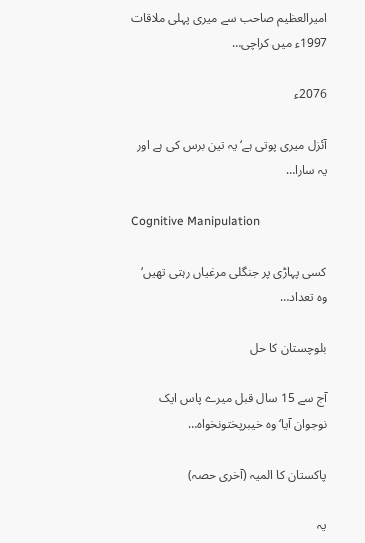امیرالعظیم صاحب سے میری پہلی ملاقات 1997ء میں کراچی…

2076ء

آئزل میری پوتی ہے‘ یہ تین برس کی ہے اور یہ سارا…

Cognitive Manipulation

کسی پہاڑی پر جنگلی مرغیاں رہتی تھیں‘ وہ تعداد…

بلوچستان کا حل

آج سے 15 سال قبل میرے پاس ایک نوجوان آیا‘ وہ خیبرپختونخواہ…

پاکستان کا المیہ (آخری حصہ)

یہ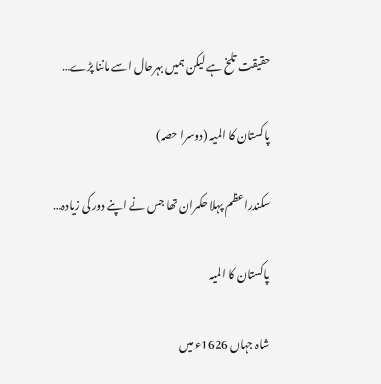حقیقت تلخ ہے لیکن ہمیں بہرحال اسے ماننا پڑے…

پاکستان کا المیہ (دوسرا حصہ)

سکندراعظم پہلا حکمران تھا جس نے اپنے دور کی زیادہ…

پاکستان کا المیہ

شاہ جہاں 1626ء میں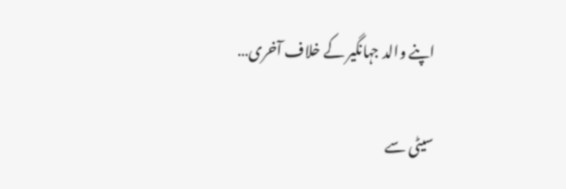اپنے والد جہانگیر کے خلاف آخری…

سیٹی سے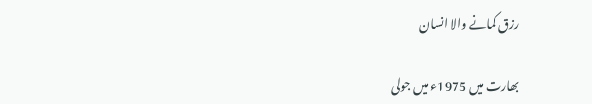رزق کمانے والا انسان

بھارت میں 1975ء میں جولی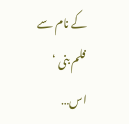کے نام سے فلم بنی ‘ اس…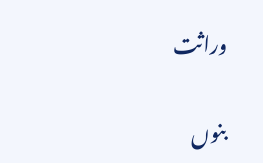وراثت

بنوں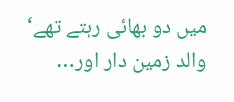میں دو بھائی رہتے تھے‘ والد زمین دار اور…